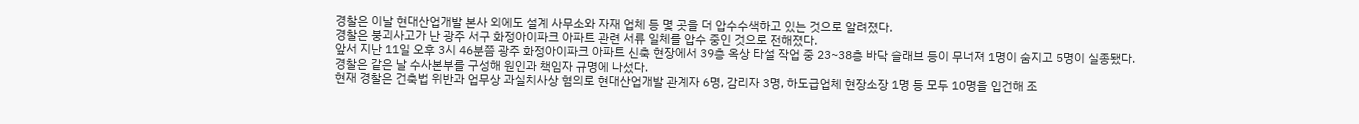경찰은 이날 현대산업개발 본사 외에도 설계 사무소와 자재 업체 등 몇 곳을 더 압수수색하고 있는 것으로 알려졌다.
경찰은 붕괴사고가 난 광주 서구 화정아이파크 아파트 관련 서류 일체를 압수 중인 것으로 전해졌다.
앞서 지난 11일 오후 3시 46분쯤 광주 화정아이파크 아파트 신축 현장에서 39층 옥상 타설 작업 중 23~38층 바닥 슬래브 등이 무너져 1명이 숨지고 5명이 실종됐다.
경찰은 같은 날 수사본부를 구성해 원인과 책임자 규명에 나섰다.
현재 경찰은 건축법 위반과 업무상 과실치사상 혐의로 현대산업개발 관계자 6명, 감리자 3명, 하도급업체 현장소장 1명 등 모두 10명을 입건해 조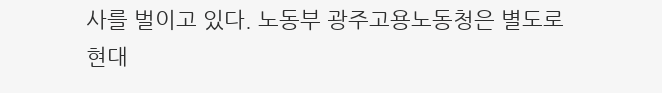사를 벌이고 있다. 노동부 광주고용노동청은 별도로 현대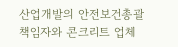산업개발의 안전보건총괄책임자와 콘크리트 업체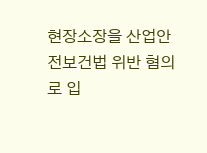현장소장을 산업안전보건법 위반 혐의로 입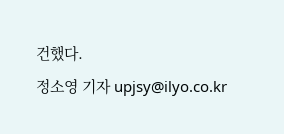건했다.
정소영 기자 upjsy@ilyo.co.kr